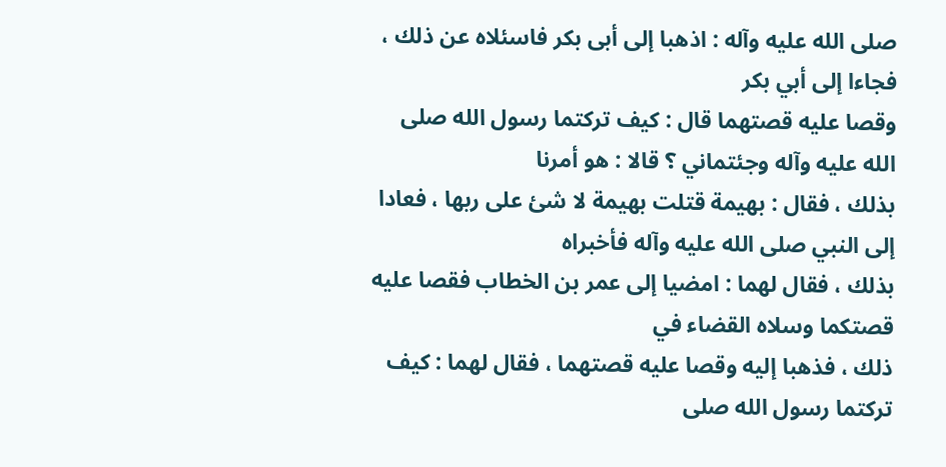صلى الله عليه وآله : اذهبا إلى أبى بكر فاسئلاه عن ذلك ، فجاءا إلى أبي بكر
وقصا عليه قصتهما قال : كيف تركتما رسول الله صلى الله عليه وآله وجئتماني ؟ قالا : هو أمرنا
بذلك ، فقال : بهيمة قتلت بهيمة لا شئ على ربها ، فعادا إلى النبي صلى الله عليه وآله فأخبراه
بذلك ، فقال لهما : امضيا إلى عمر بن الخطاب فقصا عليه قصتكما وسلاه القضاء في
ذلك ، فذهبا إليه وقصا عليه قصتهما ، فقال لهما : كيف تركتما رسول الله صلى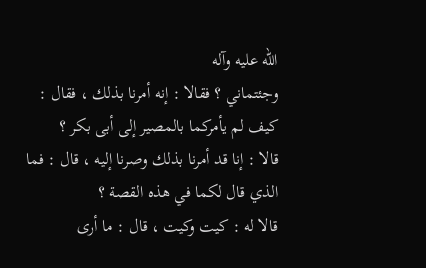الله عليه وآله
وجئتماني ؟ فقالا : إنه أمرنا بذلك ، فقال : كيف لم يأمركما بالمصير إلى أبى بكر ؟
قالا : إنا قد أمرنا بذلك وصرنا إليه ، قال : فما الذي قال لكما في هذه القصة ؟
قالا له : كيت وكيت ، قال : ما أرى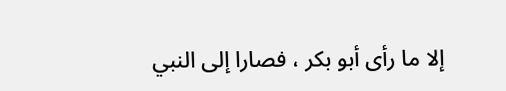إلا ما رأى أبو بكر ، فصارا إلى النبي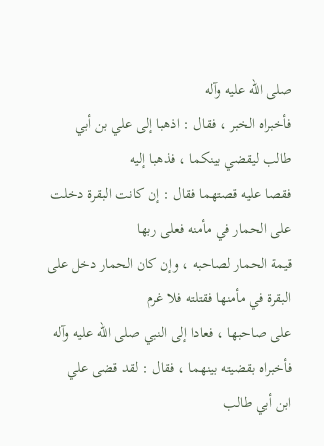صلى الله عليه وآله
فأخبراه الخبر ، فقال : اذهبا إلى علي بن أبي طالب ليقضي بينكما ، فذهبا إليه
فقصا عليه قصتهما فقال : إن كانت البقرة دخلت على الحمار في مأمنه فعلى ربها
قيمة الحمار لصاحبه ، وإن كان الحمار دخل على البقرة في مأمنها فقتلته فلا غرم
على صاحبها ، فعادا إلى النبي صلى الله عليه وآله فأخبراه بقضيته بينهما ، فقال : لقد قضى علي
ابن أبي طالب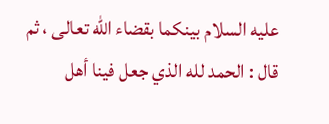عليه السلام بينكما بقضاء الله تعالى ، ثم قال : الحمد لله الذي جعل فينا أهل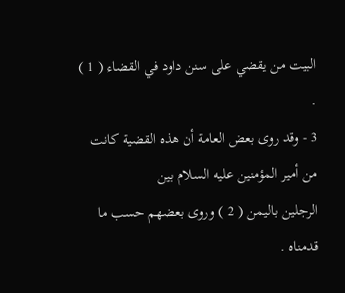البيت من يقضي على سنن داود في القضاء ( 1 ) .
3 - وقد روى بعض العامة أن هذه القضية كانت من أمير المؤمنين عليه السلام بين
الرجلين باليمن ( 2 ) وروى بعضهم حسب ما قدمناه .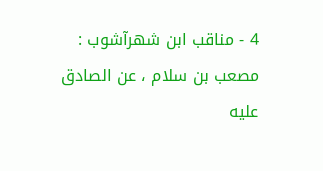4 - مناقب ابن شهرآشوب : مصعب بن سلام ، عن الصادق عليه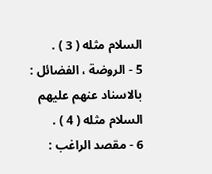السلام مثله ( 3 ) .
5 - الروضة ، الفضائل : بالاسناد عنهم عليهم السلام مثله ( 4 ) .
6 - مقصد الراغب :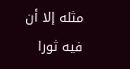مثله إلا أن فيه ثورا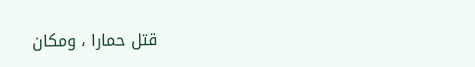قتل حمارا ، ومكان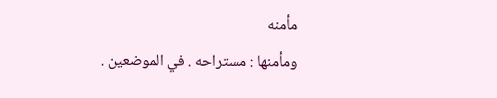مأمنه
ومأمنها : مستراحه . في الموضعين .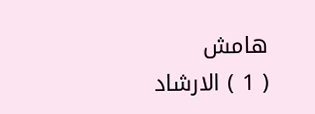هامش
( 1 ) الارشاد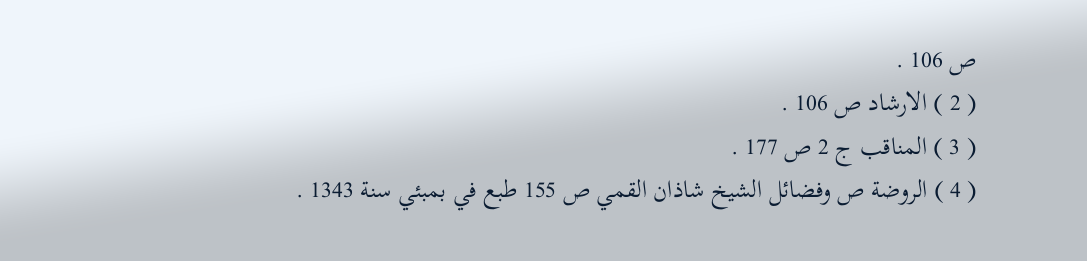ص 106 .
( 2 ) الارشاد ص 106 .
( 3 ) المناقب ج 2 ص 177 .
( 4 ) الروضة ص وفضائل الشيخ شاذان القمي ص 155 طبع في بمبئي سنة 1343 .